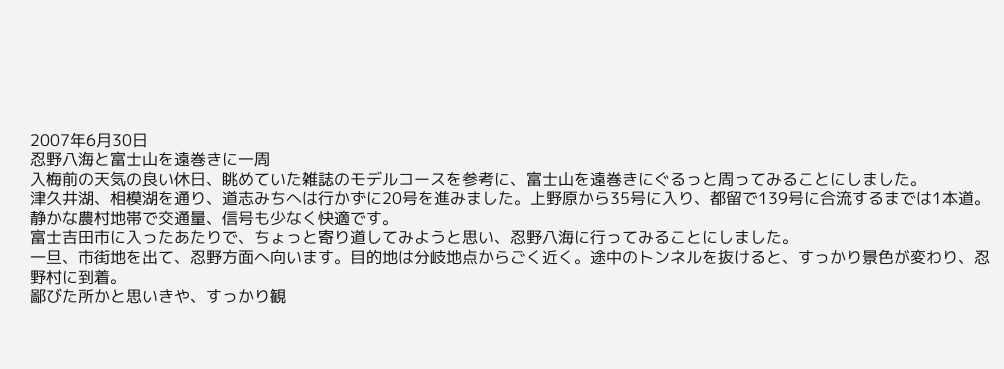2007年6月30日
忍野八海と富士山を遠巻きに一周
入梅前の天気の良い休日、眺めていた雑誌のモデルコースを参考に、富士山を遠巻きにぐるっと周ってみることにしました。
津久井湖、相模湖を通り、道志みちへは行かずに20号を進みました。上野原から35号に入り、都留で139号に合流するまでは1本道。静かな農村地帯で交通量、信号も少なく快適です。
富士吉田市に入ったあたりで、ちょっと寄り道してみようと思い、忍野八海に行ってみることにしました。
一旦、市街地を出て、忍野方面へ向います。目的地は分岐地点からごく近く。途中のトンネルを抜けると、すっかり景色が変わり、忍野村に到着。
鄙びた所かと思いきや、すっかり観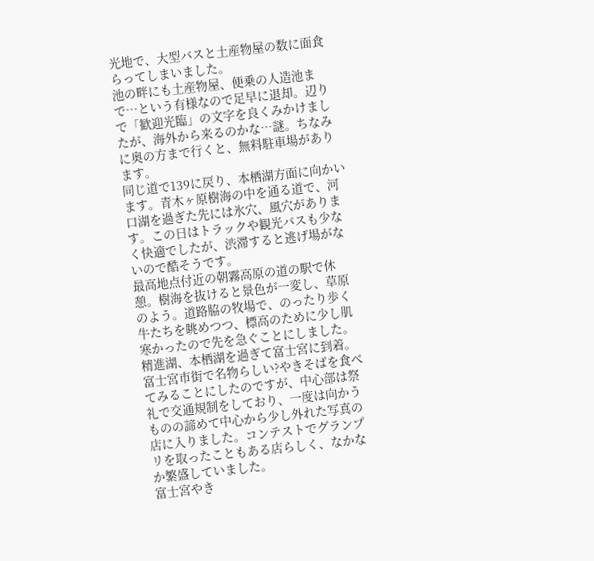光地で、大型バスと土産物屋の数に面食らってしまいました。
池の畔にも土産物屋、便乗の人造池まで…という有様なので足早に退却。辺りで「歓迎光臨」の文字を良くみかけましたが、海外から来るのかな…謎。ちなみに奥の方まで行くと、無料駐車場があります。
同じ道で139に戻り、本栖湖方面に向かいます。青木ヶ原樹海の中を通る道で、河口湖を過ぎた先には氷穴、風穴があります。この日はトラックや観光バスも少なく快適でしたが、渋滞すると逃げ場がないので酷そうです。
最高地点付近の朝霧高原の道の駅で休憩。樹海を抜けると景色が一変し、草原のよう。道路脇の牧場で、のったり歩く牛たちを眺めつつ、標高のために少し肌寒かったので先を急ぐことにしました。
精進湖、本栖湖を過ぎて富士宮に到着。富士宮市街で名物らしい?やきそばを食べてみることにしたのですが、中心部は祭礼で交通規制をしており、一度は向かうものの諦めて中心から少し外れた写真の店に入りました。コンテストでグランプリを取ったこともある店らしく、なかなか繁盛していました。
富士宮やき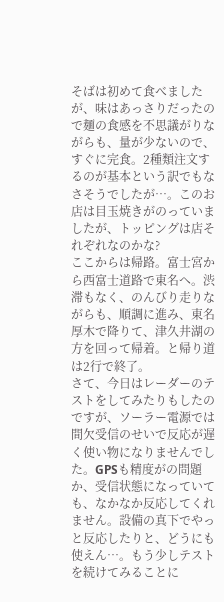そばは初めて食べましたが、味はあっさりだったので麺の食感を不思議がりながらも、量が少ないので、すぐに完食。2種類注文するのが基本という訳でもなさそうでしたが…。このお店は目玉焼きがのっていましたが、トッピングは店それぞれなのかな?
ここからは帰路。富士宮から西富士道路で東名へ。渋滞もなく、のんびり走りながらも、順調に進み、東名厚木で降りて、津久井湖の方を回って帰着。と帰り道は2行で終了。
さて、今日はレーダーのテストをしてみたりもしたのですが、ソーラー電源では間欠受信のせいで反応が遅く使い物になりませんでした。GPSも精度がの問題か、受信状態になっていても、なかなか反応してくれません。設備の真下でやっと反応したりと、どうにも使えん…。もう少しテストを続けてみることに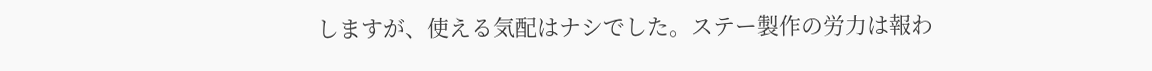しますが、使える気配はナシでした。ステー製作の労力は報わ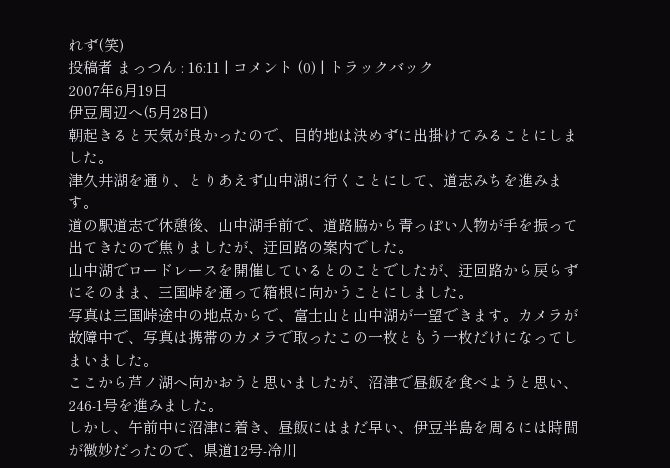れず(笑)
投稿者 まっつん : 16:11 | コメント (0) | トラックバック
2007年6月19日
伊豆周辺へ(5月28日)
朝起きると天気が良かったので、目的地は決めずに出掛けてみることにしました。
津久井湖を通り、とりあえず山中湖に行くことにして、道志みちを進みます。
道の駅道志で休憩後、山中湖手前で、道路脇から青っぽい人物が手を振って出てきたので焦りましたが、迂回路の案内でした。
山中湖でロードレースを開催しているとのことでしたが、迂回路から戻らずにそのまま、三国峠を通って箱根に向かうことにしました。
写真は三国峠途中の地点からで、富士山と山中湖が一望できます。カメラが故障中で、写真は携帯のカメラで取ったこの一枚ともう一枚だけになってしまいました。
ここから芦ノ湖へ向かおうと思いましたが、沼津で昼飯を食べようと思い、246-1号を進みました。
しかし、午前中に沼津に着き、昼飯にはまだ早い、伊豆半島を周るには時間が微妙だったので、県道12号-冷川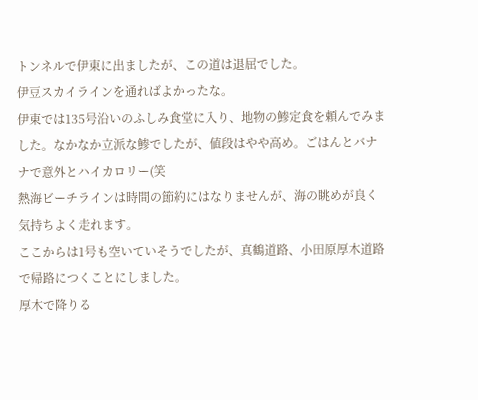トンネルで伊東に出ましたが、この道は退屈でした。
伊豆スカイラインを通ればよかったな。
伊東では135号沿いのふしみ食堂に入り、地物の鯵定食を頼んでみました。なかなか立派な鯵でしたが、値段はやや高め。ごはんとバナナで意外とハイカロリー(笑
熱海ビーチラインは時間の節約にはなりませんが、海の眺めが良く気持ちよく走れます。
ここからは1号も空いていそうでしたが、真鶴道路、小田原厚木道路で帰路につくことにしました。
厚木で降りる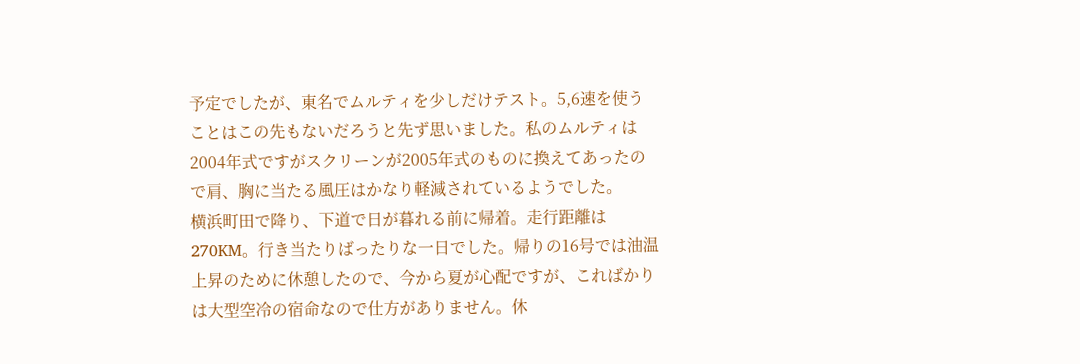予定でしたが、東名でムルティを少しだけテスト。5,6速を使うことはこの先もないだろうと先ず思いました。私のムルティは2004年式ですがスクリーンが2005年式のものに換えてあったので肩、胸に当たる風圧はかなり軽減されているようでした。
横浜町田で降り、下道で日が暮れる前に帰着。走行距離は270KM。行き当たりばったりな一日でした。帰りの16号では油温上昇のために休憩したので、今から夏が心配ですが、こればかりは大型空冷の宿命なので仕方がありません。休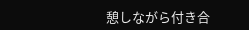憩しながら付き合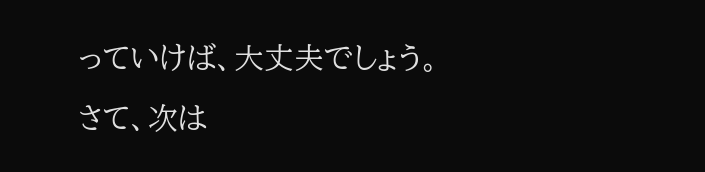っていけば、大丈夫でしょう。
さて、次は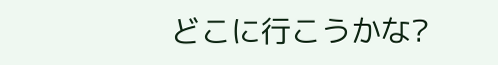どこに行こうかな?